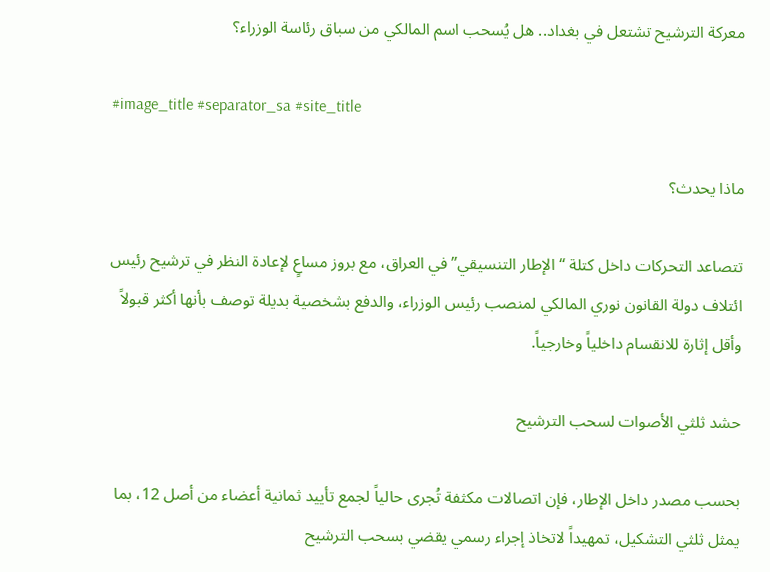معركة الترشيح تشتعل في بغداد.. هل يُسحب اسم المالكي من سباق رئاسة الوزراء؟

#image_title #separator_sa #site_title

ماذا يحدث؟

تتصاعد التحركات داخل كتلة “الإطار التنسيقي” في العراق، مع بروز مساعٍ لإعادة النظر في ترشيح رئيس ائتلاف دولة القانون نوري المالكي لمنصب رئيس الوزراء، والدفع بشخصية بديلة توصف بأنها أكثر قبولاً وأقل إثارة للانقسام داخلياً وخارجياً.

حشد ثلثي الأصوات لسحب الترشيح

بحسب مصدر داخل الإطار، فإن اتصالات مكثفة تُجرى حالياً لجمع تأييد ثمانية أعضاء من أصل 12، بما يمثل ثلثي التشكيل، تمهيداً لاتخاذ إجراء رسمي يقضي بسحب الترشيح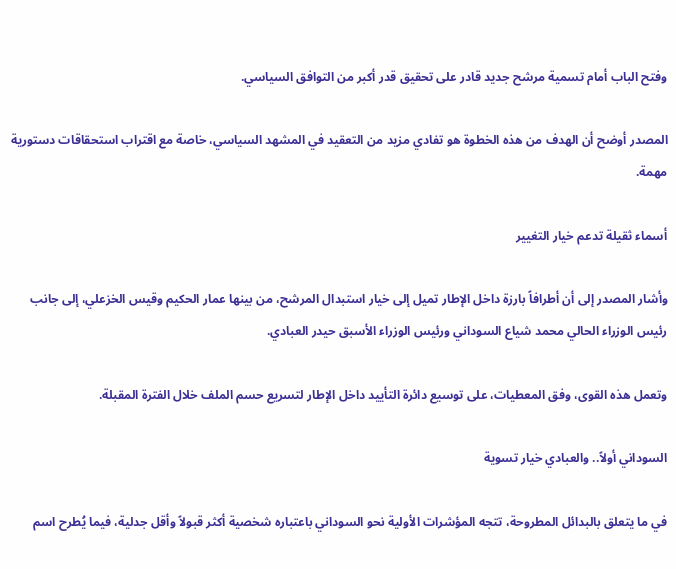وفتح الباب أمام تسمية مرشح جديد قادر على تحقيق قدر أكبر من التوافق السياسي.

المصدر أوضح أن الهدف من هذه الخطوة هو تفادي مزيد من التعقيد في المشهد السياسي، خاصة مع اقتراب استحقاقات دستورية مهمة.

أسماء ثقيلة تدعم خيار التغيير

وأشار المصدر إلى أن أطرافاً بارزة داخل الإطار تميل إلى خيار استبدال المرشح، من بينها عمار الحكيم وقيس الخزعلي، إلى جانب رئيس الوزراء الحالي محمد شياع السوداني ورئيس الوزراء الأسبق حيدر العبادي.

وتعمل هذه القوى، وفق المعطيات، على توسيع دائرة التأييد داخل الإطار لتسريع حسم الملف خلال الفترة المقبلة.

السوداني أولاً.. والعبادي خيار تسوية

في ما يتعلق بالبدائل المطروحة، تتجه المؤشرات الأولية نحو السوداني باعتباره شخصية أكثر قبولاً وأقل جدلية، فيما يُطرح اسم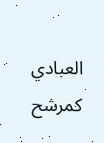العبادي كمرشح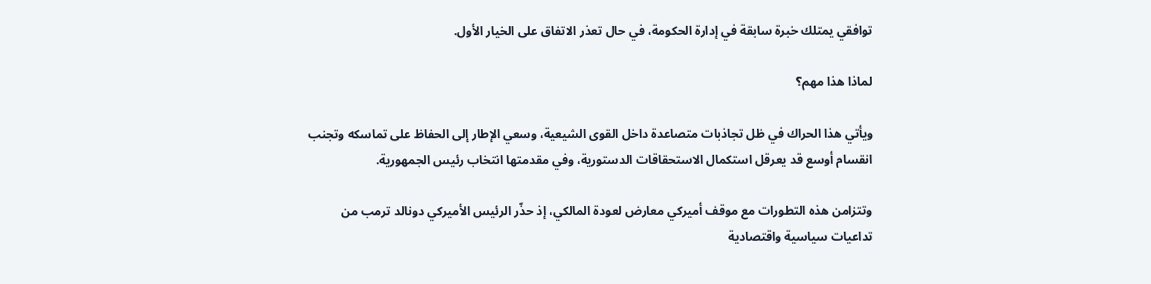توافقي يمتلك خبرة سابقة في إدارة الحكومة، في حال تعذر الاتفاق على الخيار الأول.

لماذا هذا مهم؟

ويأتي هذا الحراك في ظل تجاذبات متصاعدة داخل القوى الشيعية، وسعي الإطار إلى الحفاظ على تماسكه وتجنب انقسام أوسع قد يعرقل استكمال الاستحقاقات الدستورية، وفي مقدمتها انتخاب رئيس الجمهورية.

وتتزامن هذه التطورات مع موقف أميركي معارض لعودة المالكي، إذ حذّر الرئيس الأميركي دونالد ترمب من تداعيات سياسية واقتصادية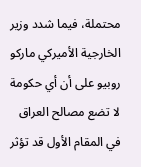محتملة، فيما شدد وزير الخارجية الأميركي ماركو روبيو على أن أي حكومة لا تضع مصالح العراق في المقام الأول قد تؤثر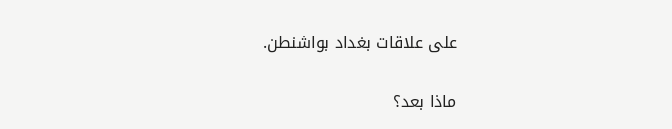على علاقات بغداد بواشنطن.

ماذا بعد؟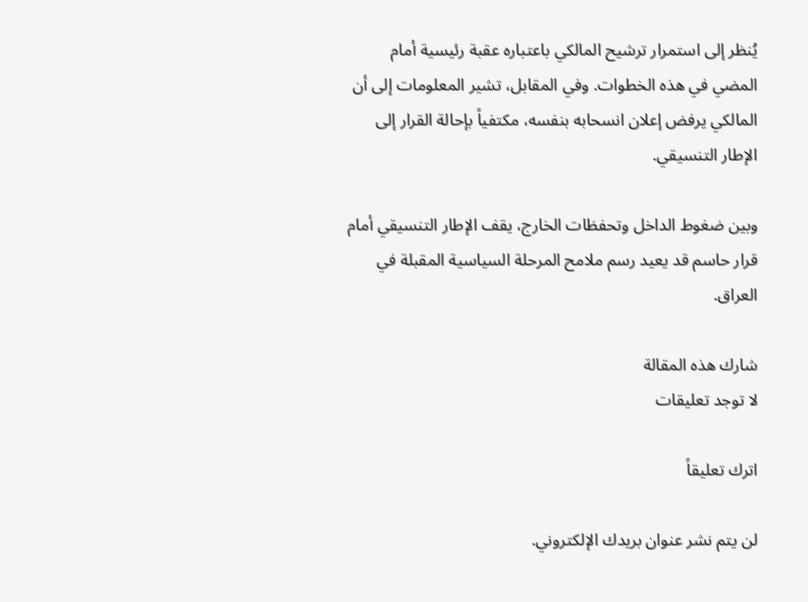يُنظر إلى استمرار ترشيح المالكي باعتباره عقبة رئيسية أمام المضي في هذه الخطوات. وفي المقابل، تشير المعلومات إلى أن المالكي يرفض إعلان انسحابه بنفسه، مكتفياً بإحالة القرار إلى الإطار التنسيقي.

وبين ضغوط الداخل وتحفظات الخارج، يقف الإطار التنسيقي أمام قرار حاسم قد يعيد رسم ملامح المرحلة السياسية المقبلة في العراق.

شارك هذه المقالة
لا توجد تعليقات

اترك تعليقاً

لن يتم نشر عنوان بريدك الإلكتروني.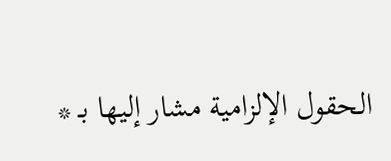الحقول الإلزامية مشار إليها بـ *